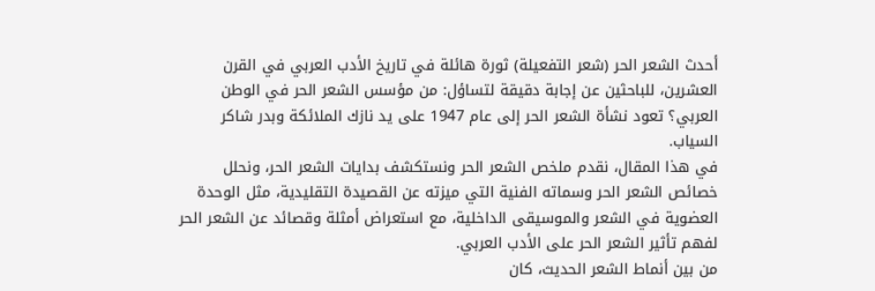أحدث الشعر الحر (شعر التفعيلة) ثورة هائلة في تاريخ الأدب العربي في القرن العشرين، للباحثين عن إجابة دقيقة لتساؤل: من مؤسس الشعر الحر في الوطن العربي؟ تعود نشأة الشعر الحر إلى عام 1947 على يد نازك الملائكة وبدر شاكر السياب.
في هذا المقال، نقدم ملخص الشعر الحر ونستكشف بدايات الشعر الحر، ونحلل خصائص الشعر الحر وسماته الفنية التي ميزته عن القصيدة التقليدية، مثل الوحدة العضوية في الشعر والموسيقى الداخلية، مع استعراض أمثلة وقصائد عن الشعر الحر لفهم تأثير الشعر الحر على الأدب العربي.
من بين أنماط الشعر الحديث، كان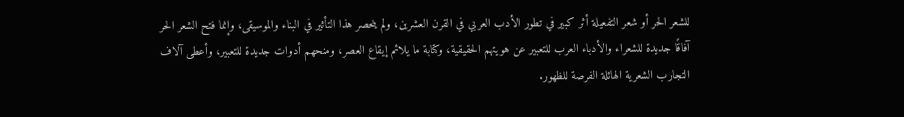للشعر الحر أو شعر التفعيلة أثر كبير في تطور الأدب العربي في القرن العشرين، ولم ينحصر هذا التأثير في البناء والموسيقى، وإنما فتح الشعر الحر آفاقًا جديدة للشعراء والأدباء العرب للتعبير عن هويتهم الحقيقية، وكتابة ما يلائم إيقاع العصر، ومنحهم أدوات جديدة للتعبير، وأعطى آلاف التجارب الشعرية الهائلة الفرصة للظهور.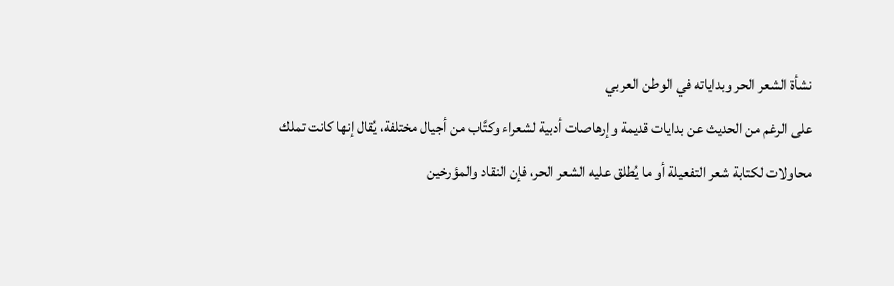نشأة الشعر الحر وبداياته في الوطن العربي
على الرغم من الحديث عن بدايات قديمة وإرهاصات أدبية لشعراء وكتَّاب من أجيال مختلفة، يُقال إنها كانت تملك محاولات لكتابة شعر التفعيلة أو ما يُطلق عليه الشعر الحر، فإن النقاد والمؤرخين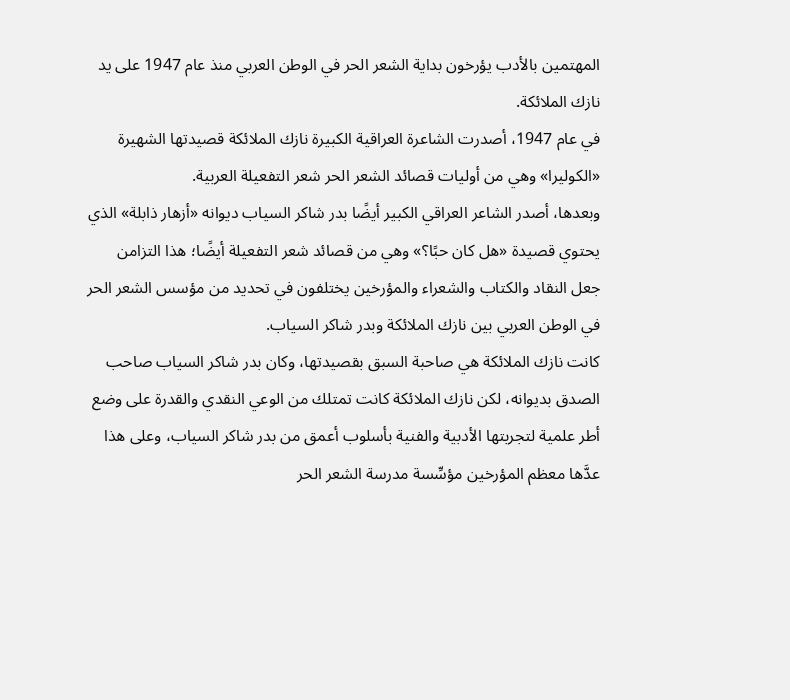المهتمين بالأدب يؤرخون بداية الشعر الحر في الوطن العربي منذ عام 1947 على يد نازك الملائكة.
في عام 1947، أصدرت الشاعرة العراقية الكبيرة نازك الملائكة قصيدتها الشهيرة «الكوليرا» وهي من أوليات قصائد الشعر الحر شعر التفعيلة العربية.
وبعدها، أصدر الشاعر العراقي الكبير أيضًا بدر شاكر السياب ديوانه «أزهار ذابلة» الذي يحتوي قصيدة «هل كان حبًا؟» وهي من قصائد شعر التفعيلة أيضًا؛ هذا التزامن جعل النقاد والكتاب والشعراء والمؤرخين يختلفون في تحديد من مؤسس الشعر الحر في الوطن العربي بين نازك الملائكة وبدر شاكر السياب.
كانت نازك الملائكة هي صاحبة السبق بقصيدتها، وكان بدر شاكر السياب صاحب الصدق بديوانه، لكن نازك الملائكة كانت تمتلك من الوعي النقدي والقدرة على وضع أطر علمية لتجربتها الأدبية والفنية بأسلوب أعمق من بدر شاكر السياب، وعلى هذا عدَّها معظم المؤرخين مؤسِّسة مدرسة الشعر الحر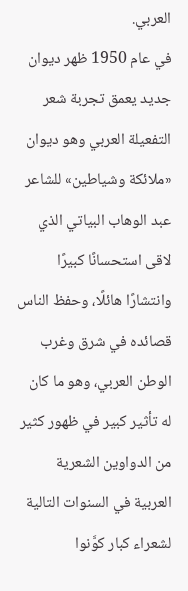العربي.
في عام 1950 ظهر ديوان جديد يعمق تجربة شعر التفعيلة العربي وهو ديوان «ملائكة وشياطين» للشاعر عبد الوهاب البياتي الذي لاقى استحسانًا كبيرًا وانتشارًا هائلًا، وحفظ الناس قصائده في شرق وغرب الوطن العربي، وهو ما كان له تأثير كبير في ظهور كثير من الدواوين الشعرية العربية في السنوات التالية لشعراء كبار كوَّنوا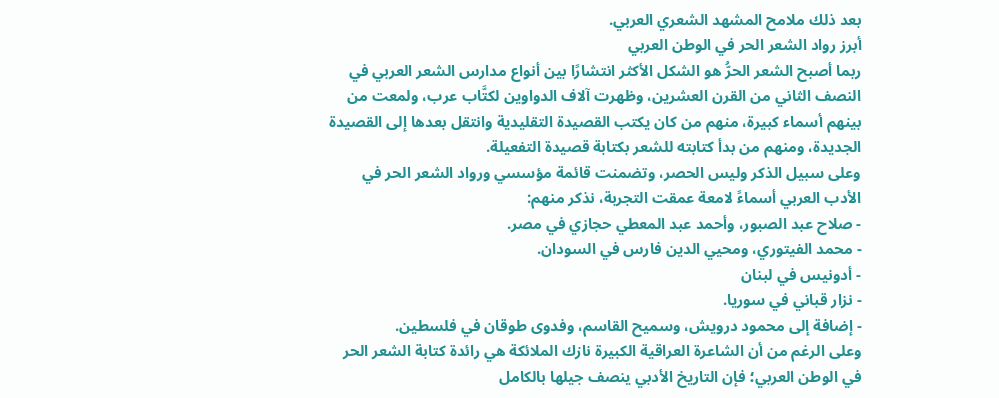بعد ذلك ملامح المشهد الشعري العربي.
أبرز رواد الشعر الحر في الوطن العربي
ربما أصبح الشعر الحرُّ هو الشكل الأكثر انتشارًا بين أنواع مدارس الشعر العربي في النصف الثاني من القرن العشرين، وظهرت آلاف الدواوين لكتَّاب عرب، ولمعت من بينهم أسماء كبيرة، منهم من كان يكتب القصيدة التقليدية وانتقل بعدها إلى القصيدة الجديدة، ومنهم من بدأ كتابته للشعر بكتابة قصيدة التفعيلة.
وعلى سبيل الذكر وليس الحصر، وتضمنت قائمة مؤسسي ورواد الشعر الحر في الأدب العربي أسماءً لامعة عمقت التجربة، نذكر منهم:
- صلاح عبد الصبور، وأحمد عبد المعطي حجازي في مصر.
- محمد الفيتوري، ومحيي الدين فارس في السودان.
- أدونيس في لبنان
- نزار قباني في سوريا.
- إضافة إلى محمود درويش، وسميح القاسم، وفدوى طوقان في فلسطين.
وعلى الرغم من أن الشاعرة العراقية الكبيرة نازك الملائكة هي رائدة كتابة الشعر الحر في الوطن العربي؛ فإن التاريخ الأدبي ينصف جيلها بالكامل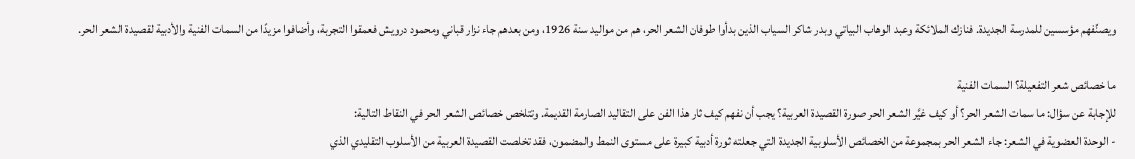ويصنِّفهم مؤسسين للمدرسة الجديدة. فنازك الملائكة وعبد الوهاب البياتي وبدر شاكر السياب الذين بدأوا طوفان الشعر الحر، هم من مواليد سنة 1926، ومن بعدهم جاء نزار قباني ومحمود درويش فعمقوا التجربة، وأضافوا مزيدًا من السمات الفنية والأدبية لقصيدة الشعر الحر.

ما خصائص شعر التفعيلة؟ السمات الفنية
للإجابة عن سؤال: ما سمات الشعر الحر؟ أو كيف غيَّر الشعر الحر صورة القصيدة العربية؟ يجب أن نفهم كيف ثار هذا الفن على التقاليد الصارمة القديمة. وتتلخص خصائص الشعر الحر في النقاط التالية:
- الوحدة العضوية في الشعر: جاء الشعر الحر بمجموعة من الخصائص الأسلوبية الجديدة التي جعلته ثورة أدبية كبيرة على مستوى النمط والمضمون، فقد تخلصت القصيدة العربية من الأسلوب التقليدي الذي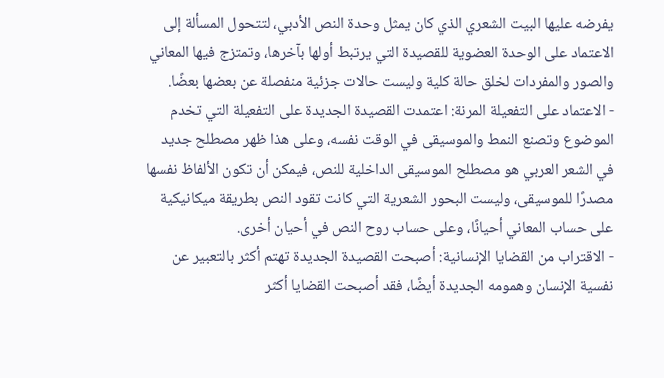يفرضه عليها البيت الشعري الذي كان يمثل وحدة النص الأدبي، لتتحول المسألة إلى الاعتماد على الوحدة العضوية للقصيدة التي يرتبط أولها بآخرها، وتمتزج فيها المعاني والصور والمفردات لخلق حالة كلية وليست حالات جزئية منفصلة عن بعضها بعضًا.
- الاعتماد على التفعيلة المرنة: اعتمدت القصيدة الجديدة على التفعيلة التي تخدم الموضوع وتصنع النمط والموسيقى في الوقت نفسه، وعلى هذا ظهر مصطلح جديد في الشعر العربي هو مصطلح الموسيقى الداخلية للنص، فيمكن أن تكون الألفاظ نفسها مصدرًا للموسيقى، وليست البحور الشعرية التي كانت تقود النص بطريقة ميكانيكية على حساب المعاني أحيانًا، وعلى حساب روح النص في أحيان أخرى.
- الاقتراب من القضايا الإنسانية: أصبحت القصيدة الجديدة تهتم أكثر بالتعبير عن نفسية الإنسان وهمومه الجديدة أيضًا، فقد أصبحت القضايا أكثر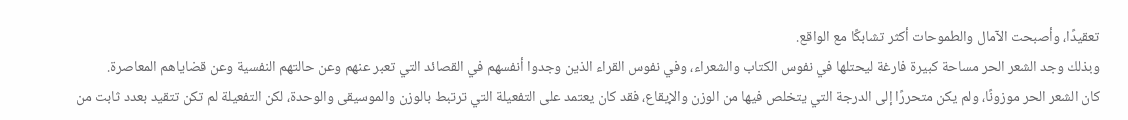تعقيدًا، وأصبحت الآمال والطموحات أكثر تشابكًا مع الواقع.
وبذلك وجد الشعر الحر مساحة كبيرة فارغة ليحتلها في نفوس الكتاب والشعراء، وفي نفوس القراء الذين وجدوا أنفسهم في القصائد التي تعبر عنهم وعن حالتهم النفسية وعن قضاياهم المعاصرة.
كان الشعر الحر موزونًا، ولم يكن متحررًا إلى الدرجة التي يتخلص فيها من الوزن والإيقاع، فقد كان يعتمد على التفعيلة التي ترتبط بالوزن والموسيقى والوحدة، لكن التفعيلة لم تكن تتقيد بعدد ثابت من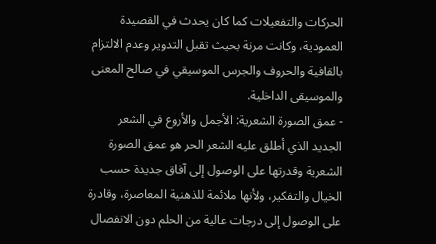الحركات والتفعيلات كما كان يحدث في القصيدة العمودية، وكانت مرنة بحيث تقبل التدوير وعدم الالتزام بالقافية والحروف والجرس الموسيقي في صالح المعنى والموسيقى الداخلية.
- عمق الصورة الشعرية: الأجمل والأروع في الشعر الجديد الذي أطلق عليه الشعر الحر هو عمق الصورة الشعرية وقدرتها على الوصول إلى آفاق جديدة حسب الخيال والتفكير، ولأنها ملائمة للذهنية المعاصرة، وقادرة على الوصول إلى درجات عالية من الحلم دون الانفصال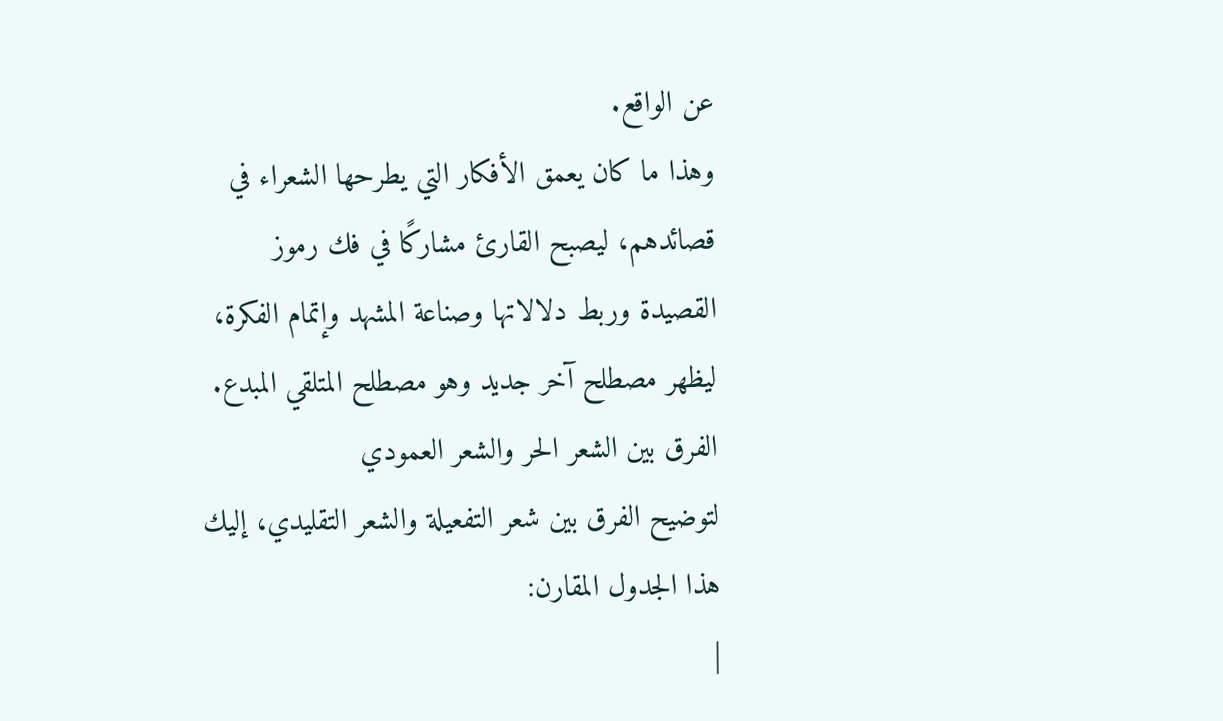عن الواقع.
وهذا ما كان يعمق الأفكار التي يطرحها الشعراء في قصائدهم، ليصبح القارئ مشاركًا في فك رموز القصيدة وربط دلالاتها وصناعة المشهد وإتمام الفكرة، ليظهر مصطلح آخر جديد وهو مصطلح المتلقي المبدع.
الفرق بين الشعر الحر والشعر العمودي
لتوضيح الفرق بين شعر التفعيلة والشعر التقليدي، إليك هذا الجدول المقارن:
|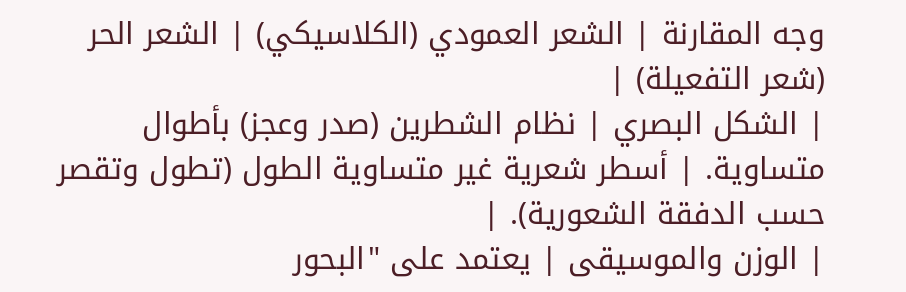وجه المقارنة | الشعر العمودي (الكلاسيكي) | الشعر الحر (شعر التفعيلة) |
| الشكل البصري | نظام الشطرين (صدر وعجز) بأطوال متساوية. | أسطر شعرية غير متساوية الطول (تطول وتقصر حسب الدفقة الشعورية). |
| الوزن والموسيقى | يعتمد على "البحور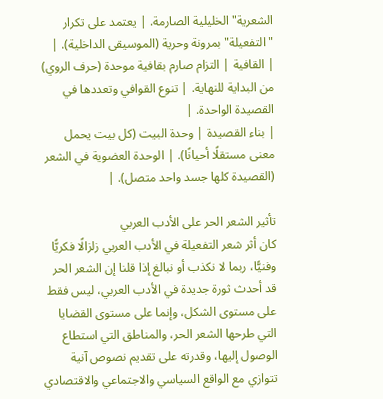الشعرية" الخليلية الصارمة. | يعتمد على تكرار "التفعيلة" بمرونة وحرية (الموسيقى الداخلية). |
| القافية | التزام صارم بقافية موحدة (حرف الروي) من البداية للنهاية. | تنوع القوافي وتعددها في القصيدة الواحدة. |
| بناء القصيدة | وحدة البيت (كل بيت يحمل معنى مستقلًا أحيانًا). | الوحدة العضوية في الشعر (القصيدة كلها جسد واحد متصل). |

تأثير الشعر الحر على الأدب العربي
كان أثر شعر التفعيلة في الأدب العربي زلزالًا فكريًّا وفنيًّا، ربما لا نكذب أو نبالغ إذا قلنا إن الشعر الحر قد أحدث ثورة جديدة في الأدب العربي، ليس فقط على مستوى الشكل، وإنما على مستوى القضايا التي طرحها الشعر الحر، والمناطق التي استطاع الوصول إليها، وقدرته على تقديم نصوص آنية تتوازي مع الواقع السياسي والاجتماعي والاقتصادي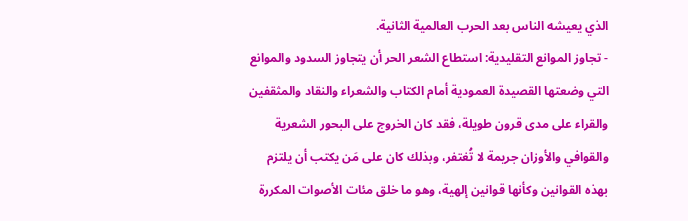الذي يعيشه الناس بعد الحرب العالمية الثانية.
- تجاوز الموانع التقليدية: استطاع الشعر الحر أن يتجاوز السدود والموانع التي وضعتها القصيدة العمودية أمام الكتاب والشعراء والنقاد والمثقفين والقراء على مدى قرون طويلة، فقد كان الخروج على البحور الشعرية والقوافي والأوزان جريمة لا تُغتفر، وبذلك كان على مَن يكتب أن يلتزم بهذه القوانين وكأنها قوانين إلهية، وهو ما خلق مئات الأصوات المكررة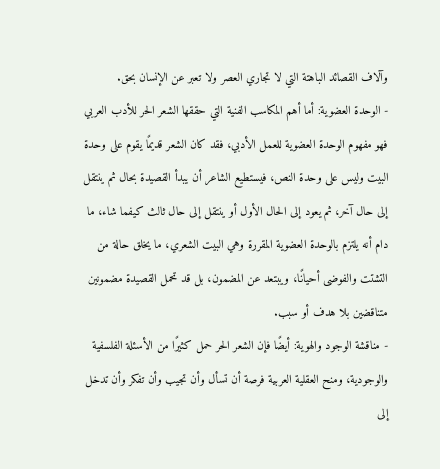وآلاف القصائد الباهتة التي لا تجاري العصر ولا تعبر عن الإنسان بحق.
- الوحدة العضوية: أما أهم المكاسب الفنية التي حققها الشعر الحر للأدب العربي فهو مفهوم الوحدة العضوية للعمل الأدبي، فقد كان الشعر قديمًا يقوم على وحدة البيت وليس على وحدة النص، فيستطيع الشاعر أن يبدأ القصيدة بحال ثم ينتقل إلى حال آخر، ثم يعود إلى الحال الأول أو ينتقل إلى حال ثالث كيفما شاء، ما دام أنه يلتزم بالوحدة العضوية المقررة وهي البيت الشعري، ما يخلق حالة من التشتت والفوضى أحيانًا، ويبتعد عن المضمون، بل قد تحمل القصيدة مضمونين متناقضين بلا هدف أو سبب.
- مناقشة الوجود والهوية: أيضًا فإن الشعر الحر حمل كثيرًا من الأسئلة الفلسفية والوجودية، ومنح العقلية العربية فرصة أن تسأل وأن تجيب وأن تفكر وأن تدخل إلى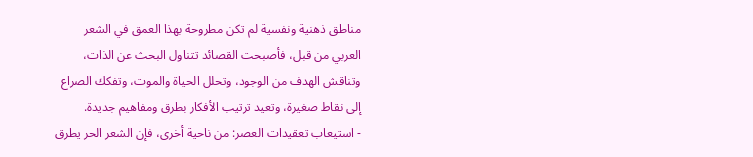مناطق ذهنية ونفسية لم تكن مطروحة بهذا العمق في الشعر العربي من قبل، فأصبحت القصائد تتناول البحث عن الذات، وتناقش الهدف من الوجود، وتحلل الحياة والموت، وتفكك الصراع إلى نقاط صغيرة، وتعيد ترتيب الأفكار بطرق ومفاهيم جديدة.
- استيعاب تعقيدات العصر: من ناحية أخرى، فإن الشعر الحر يطرق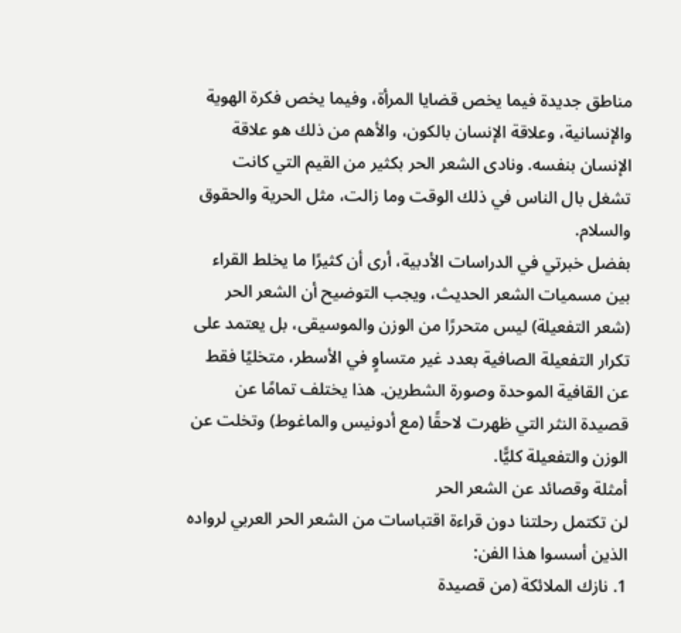مناطق جديدة فيما يخص قضايا المرأة، وفيما يخص فكرة الهوية والإنسانية، وعلاقة الإنسان بالكون، والأهم من ذلك هو علاقة الإنسان بنفسه. ونادى الشعر الحر بكثير من القيم التي كانت تشغل بال الناس في ذلك الوقت وما زالت، مثل الحرية والحقوق والسلام.
بفضل خبرتي في الدراسات الأدبية، أرى أن كثيرًا ما يخلط القراء بين مسميات الشعر الحديث، ويجب التوضيح أن الشعر الحر (شعر التفعيلة) ليس متحررًا من الوزن والموسيقى، بل يعتمد على تكرار التفعيلة الصافية بعدد غير متساوٍ في الأسطر، متخليًا فقط عن القافية الموحدة وصورة الشطرين. هذا يختلف تمامًا عن قصيدة النثر التي ظهرت لاحقًا (مع أدونيس والماغوط) وتخلت عن الوزن والتفعيلة كليًّا.
أمثلة وقصائد عن الشعر الحر
لن تكتمل رحلتنا دون قراءة اقتباسات من الشعر الحر العربي لرواده الذين أسسوا هذا الفن:
1. نازك الملائكة (من قصيدة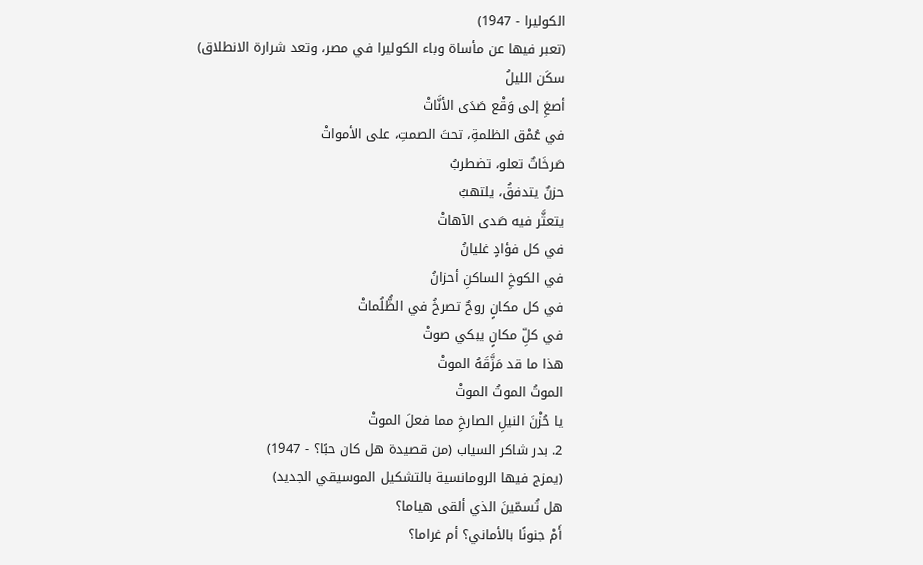الكوليرا - 1947)
(تعبر فيها عن مأساة وباء الكوليرا في مصر، وتعد شرارة الانطلاق)
سكَن الليلُ
أصغِ إلى وَقْع صَدَى الأنَّاتْ
في عُمْق الظلمةِ، تحتَ الصمتِ، على الأمواتْ
صَرخَاتٌ تعلو، تضطربُ
حزنٌ يتدفقُ، يلتهبُ
يتعثَّر فيه صَدى الآهاتْ
في كل فؤادٍ غليانُ
في الكوخِ الساكنِ أحزانُ
في كل مكانٍ روحٌ تصرخُ في الظُّلُماتْ
في كلِّ مكانٍ يبكي صوتْ
هذا ما قد مَزَّقَهُ الموتْ
الموتُ الموتُ الموتْ
يا حُزْنَ النيلِ الصارخِ مما فعلَ الموتْ
2. بدر شاكر السياب (من قصيدة هل كان حبًا؟ - 1947)
(يمزج فيها الرومانسية بالتشكيل الموسيقي الجديد)
هل تُسمّينَ الذي ألقى هياما؟
أَمْ جنونًا بالأماني؟ أم غراما؟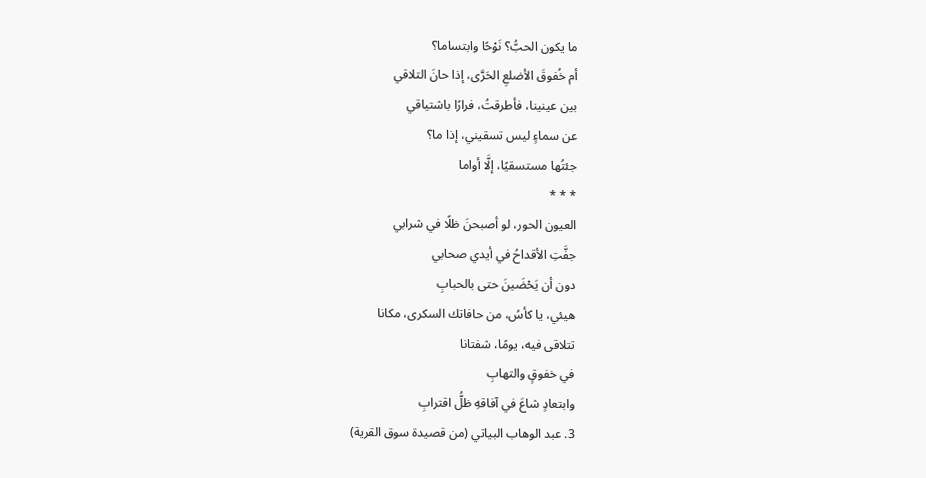ما يكون الحبُّ؟ نَوْحًا وابتساما؟
أم خُفوقَ الأضلعِ الحَرَّى، إذا حانَ التلاقي
بين عينينا، فأطرقتُ، فرارًا باشتياقي
عن سماءٍ ليس تسقيني، إذا ما؟
جئتُها مستسقيًا، إلَّا أواما
* * *
العيون الحور، لو أصبحنَ ظلًا في شرابي
جفَّتِ الأقداحُ في أيدي صحابي
دون أن يَحْضَينَ حتى بالحبابِ
هيئي، يا كأسُ، من حافاتك السكرى، مكانا
تتلاقى فيه، يومًا، شفتانا
في خفوقٍ والتهابِ
وابتعادٍ شاعَ في آفاقهِ ظلُّ اقترابِ
3. عبد الوهاب البياتي (من قصيدة سوق القرية)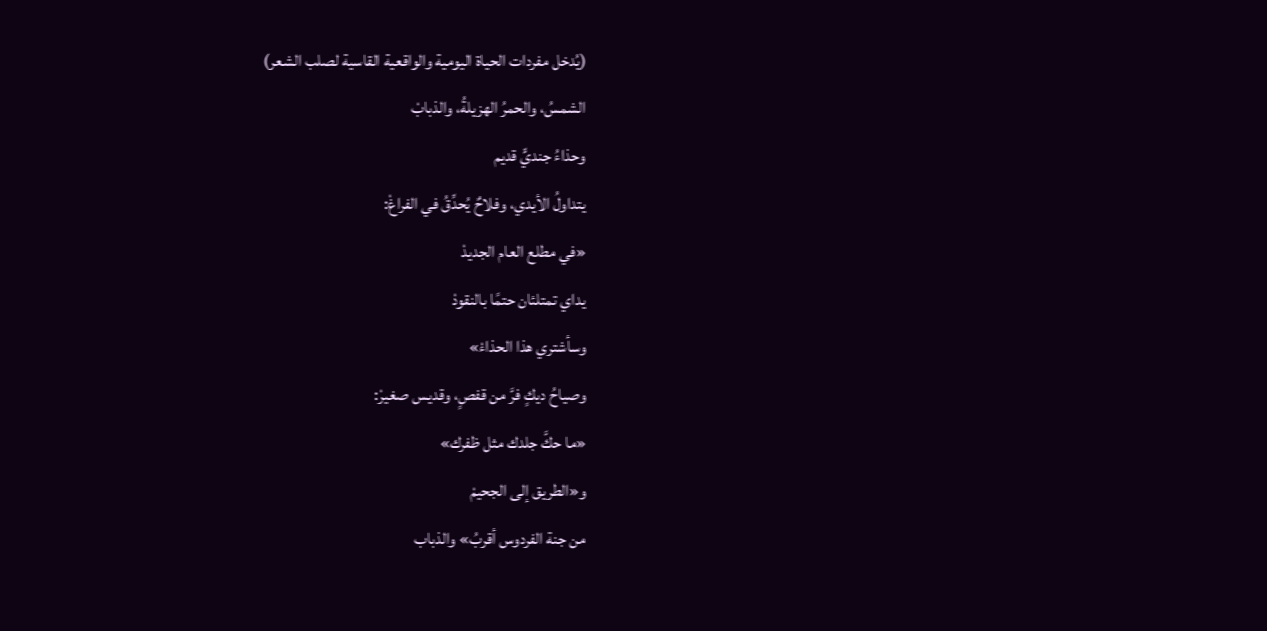(يُدخل مفردات الحياة اليومية والواقعية القاسية لصلب الشعر)
الشمسُ، والحمرُ الهزيلةُ، والذبابْ
وحذاءُ جنديٍّ قديم
يتداولُ الأيدي، وفلاحٌ يُحدِّقُ في الفراغْ:
«في مطلع العام الجديدْ
يداي تمتلئان حتمًا بالنقودْ
وسأشتري هذا الحذاءْ»
وصياحُ ديكٍ فرَّ من قفصٍ، وقديس صغيرْ:
«ما حكَّ جلدك مثل ظفرك»
و«الطريق إلى الجحيمْ
من جنة الفردوس أقربُ» والذباب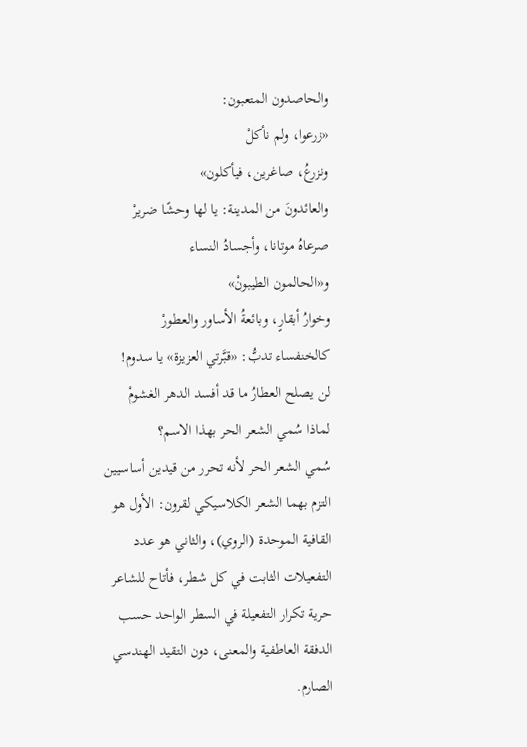والحاصدون المتعبون:
«زرعوا، ولم نأكلْ
ونزرعُ، صاغرين، فيأكلون»
والعائدونَ من المدينة: يا لها وحشًا ضريرْ
صرعاهُ موتانا، وأجسادُ النساء
و«الحالمون الطيبونْ»
وخوارُ أبقارٍ، وبائعةُ الأساور والعطورْ
كالخنفساء تدبُّ: «قبَّرتي العزيزة» يا سدوم!
لن يصلح العطارُ ما قد أفسد الدهر الغشومْ
لماذا سُمي الشعر الحر بهذا الاسم؟
سُمي الشعر الحر لأنه تحرر من قيدين أساسيين التزم بهما الشعر الكلاسيكي لقرون: الأول هو القافية الموحدة (الروي)، والثاني هو عدد التفعيلات الثابت في كل شطر، فأتاح للشاعر حرية تكرار التفعيلة في السطر الواحد حسب الدفقة العاطفية والمعنى، دون التقيد الهندسي الصارم.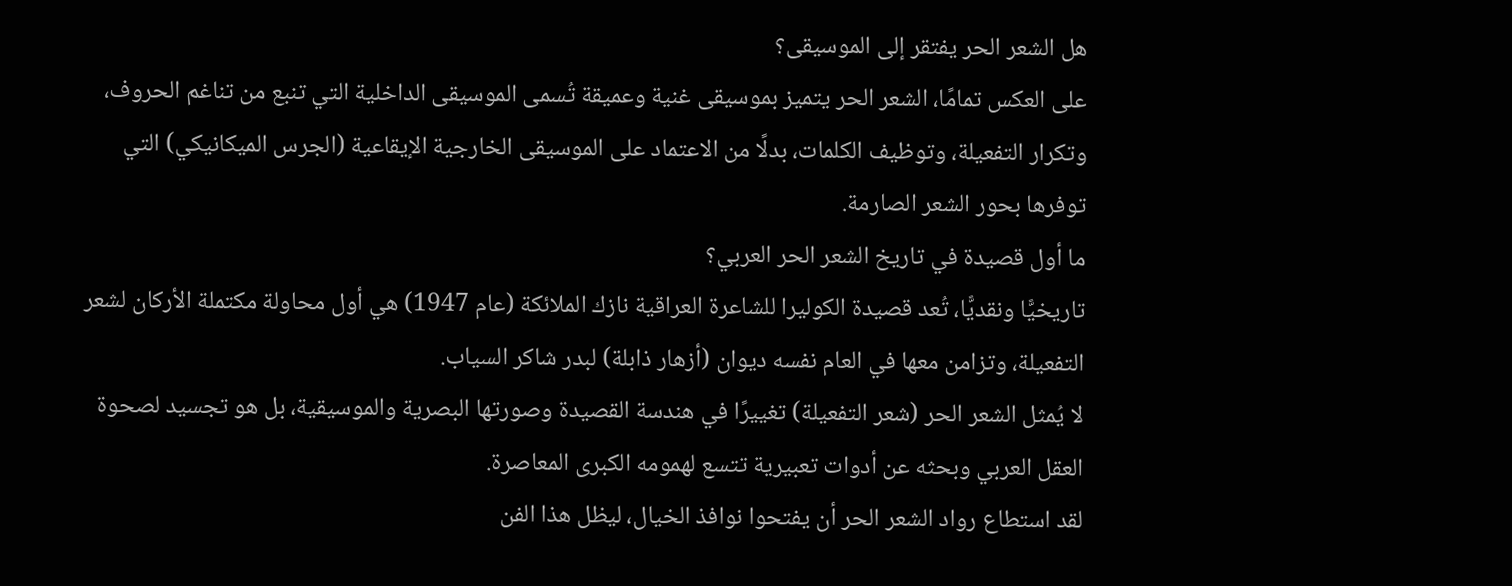هل الشعر الحر يفتقر إلى الموسيقى؟
على العكس تمامًا، الشعر الحر يتميز بموسيقى غنية وعميقة تُسمى الموسيقى الداخلية التي تنبع من تناغم الحروف، وتكرار التفعيلة، وتوظيف الكلمات، بدلًا من الاعتماد على الموسيقى الخارجية الإيقاعية (الجرس الميكانيكي) التي توفرها بحور الشعر الصارمة.
ما أول قصيدة في تاريخ الشعر الحر العربي؟
تاريخيًّا ونقديًّا، تُعد قصيدة الكوليرا للشاعرة العراقية نازك الملائكة (عام 1947) هي أول محاولة مكتملة الأركان لشعر التفعيلة، وتزامن معها في العام نفسه ديوان (أزهار ذابلة) لبدر شاكر السياب.
لا يُمثل الشعر الحر (شعر التفعيلة) تغييرًا في هندسة القصيدة وصورتها البصرية والموسيقية، بل هو تجسيد لصحوة العقل العربي وبحثه عن أدوات تعبيرية تتسع لهمومه الكبرى المعاصرة.
لقد استطاع رواد الشعر الحر أن يفتحوا نوافذ الخيال، ليظل هذا الفن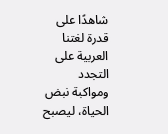شاهدًا على قدرة لغتنا العربية على التجدد ومواكبة نبض الحياة، ليصبح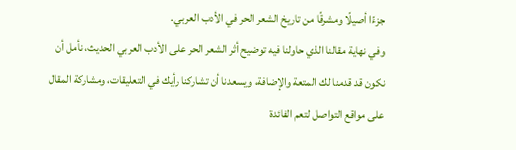جزءًا أصيلًا ومشرقًا من تاريخ الشعر الحر في الأدب العربي.
وفي نهاية مقالنا الذي حاولنا فيه توضيح أثر الشعر الحر على الأدب العربي الحديث، نأمل أن نكون قد قدمنا لك المتعة والإضافة، ويسعدنا أن تشاركنا رأيك في التعليقات، ومشاركة المقال على مواقع التواصل لتعم الفائدة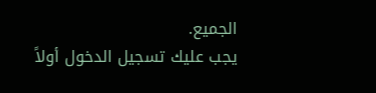الجميع.
يجب عليك تسجيل الدخول أولاً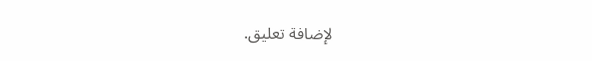لإضافة تعليق.